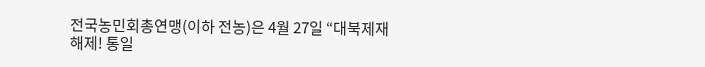전국농민회총연맹(이하 전농)은 4월 27일 “대북제재 해제! 통일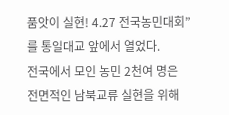품앗이 실현! 4.27 전국농민대회”를 통일대교 앞에서 열었다.
전국에서 모인 농민 2천여 명은 전면적인 남북교류 실현을 위해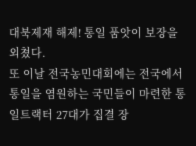대북제재 해제! 통일 품앗이 보장을 외쳤다.
또 이날 전국농민대회에는 전국에서 통일을 염원하는 국민들이 마련한 통일트랙터 27대가 집결 장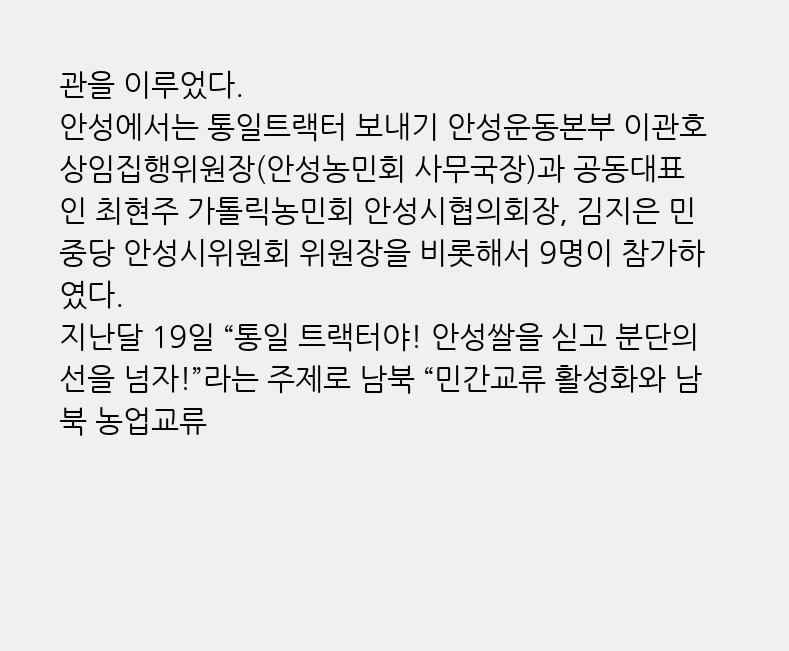관을 이루었다.
안성에서는 통일트랙터 보내기 안성운동본부 이관호 상임집행위원장(안성농민회 사무국장)과 공동대표인 최현주 가톨릭농민회 안성시협의회장, 김지은 민중당 안성시위원회 위원장을 비롯해서 9명이 참가하였다.
지난달 19일 “통일 트랙터야! 안성쌀을 싣고 분단의 선을 넘자!”라는 주제로 남북 “민간교류 활성화와 남북 농업교류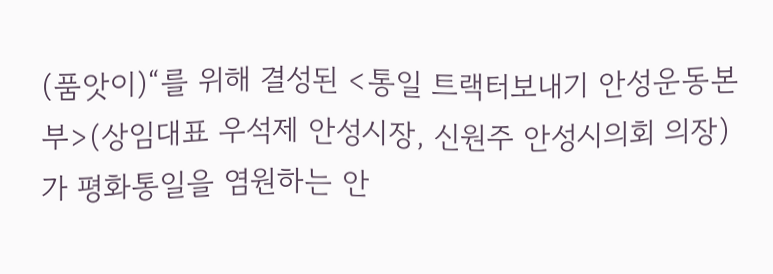(품앗이)“를 위해 결성된 <통일 트랙터보내기 안성운동본부>(상임대표 우석제 안성시장, 신원주 안성시의회 의장)가 평화통일을 염원하는 안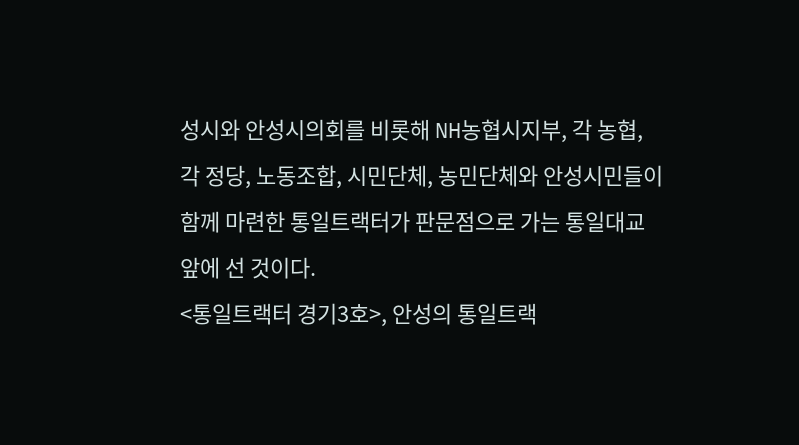성시와 안성시의회를 비롯해 NH농협시지부, 각 농협, 각 정당, 노동조합, 시민단체, 농민단체와 안성시민들이 함께 마련한 통일트랙터가 판문점으로 가는 통일대교 앞에 선 것이다.
<통일트랙터 경기3호>, 안성의 통일트랙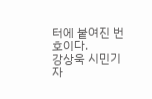터에 붙여진 번호이다.
강상욱 시민기자